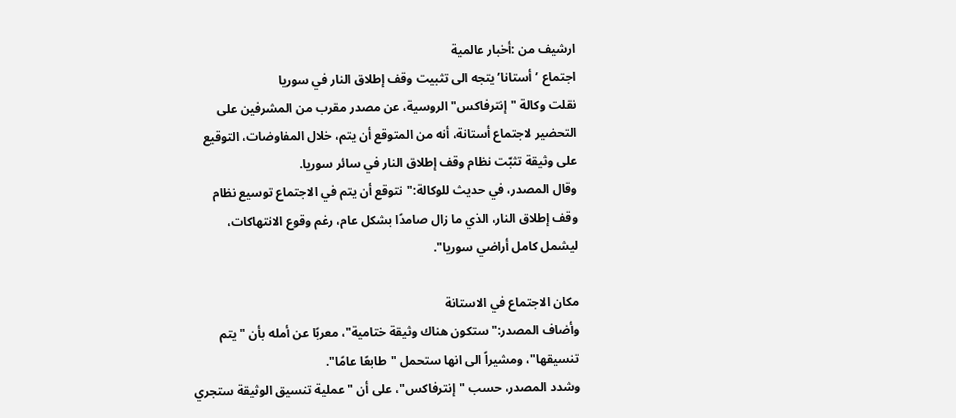ارشيف من :أخبار عالمية
اجتماع ’أستانا’ يتجه الى تثبيت وقف إطلاق النار في سوريا
نقلت وكالة "إنترفاكس" الروسية، عن مصدر مقرب من المشرفين على التحضير لاجتماع أستانة، أنه من المتوقع أن يتم، خلال المفاوضات، التوقيع على وثيقة تثبّت نظام وقف إطلاق النار في سائر سوريا.
وقال المصدر، في حديث للوكالة:"نتوقع أن يتم في الاجتماع توسيع نظام وقف إطلاق النار، الذي ما زال صامدًا بشكل عام، رغم وقوع الانتهاكات، ليشمل كامل أراضي سوريا".

مكان الاجتماع في الاستانة
وأضاف المصدر:"ستكون هناك وثيقة ختامية"، معربًا عن أمله بأن "يتم تنسيقها"، ومشيراً الى انها ستحمل "طابعًا عامًا".
وشدد المصدر، حسب "إنترفاكس"، على أن "عملية تنسيق الوثيقة ستجري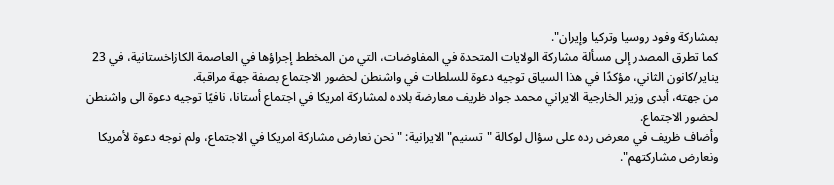بمشاركة وفود روسيا وتركيا وإيران".
كما تطرق المصدر إلى مسألة مشاركة الولايات المتحدة في المفاوضات، التي من المخطط إجراؤها في العاصمة الكازاخستانية، في 23 يناير/كانون الثاني، مؤكدًا في هذا السياق توجيه دعوة للسلطات في واشنطن لحضور الاجتماع بصفة جهة مراقبة.
من جهته، أبدى وزير الخارجية الايراني محمد جواد ظريف معارضة بلاده لمشاركة امريكا في اجتماع أستانا، نافيًا توجيه دعوة الى واشنطن لحضور الاجتماع.
وأضاف ظريف في معرض رده على سؤال لوكالة "تسنيم" الايرانية: "نحن نعارض مشاركة امريكا في الاجتماع، ولم نوجه دعوة لأمريكا ونعارض مشاركتهم".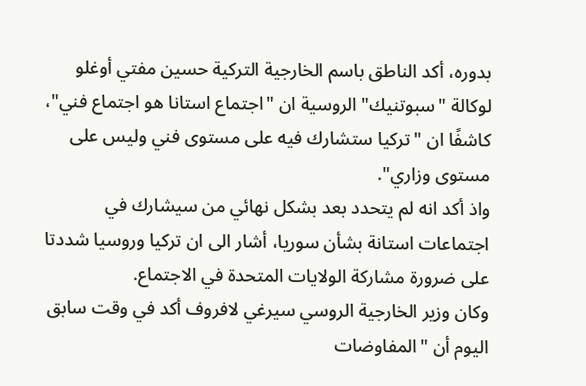بدوره، أكد الناطق باسم الخارجية التركية حسين مفتي أوغلو لوكالة "سبوتنيك" الروسية ان "اجتماع استانا هو اجتماع فني"، كاشفًا ان "تركيا ستشارك فيه على مستوى فني وليس على مستوى وزاري".
واذ أكد انه لم يتحدد بعد بشكل نهائي من سيشارك في اجتماعات استانة بشأن سوريا، أشار الى ان تركيا وروسيا شددتا على ضرورة مشاركة الولايات المتحدة في الاجتماع.
وكان وزير الخارجية الروسي سيرغي لافروف أكد في وقت سابق اليوم أن "المفاوضات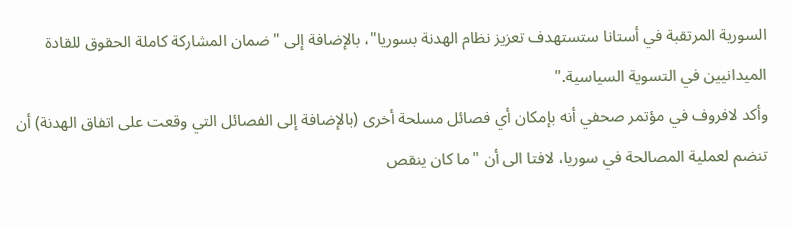السورية المرتقبة في أستانا ستستهدف تعزيز نظام الهدنة بسوريا"، بالإضافة إلى "ضمان المشاركة كاملة الحقوق للقادة الميدانيين في التسوية السياسية."
وأكد لافروف في مؤتمر صحفي أنه بإمكان أي فصائل مسلحة أخرى (بالإضافة إلى الفصائل التي وقعت على اتفاق الهدنة) أن تنضم لعملية المصالحة في سوريا، لافتا الى أن "ما كان ينقص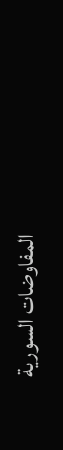المفاوضات السورية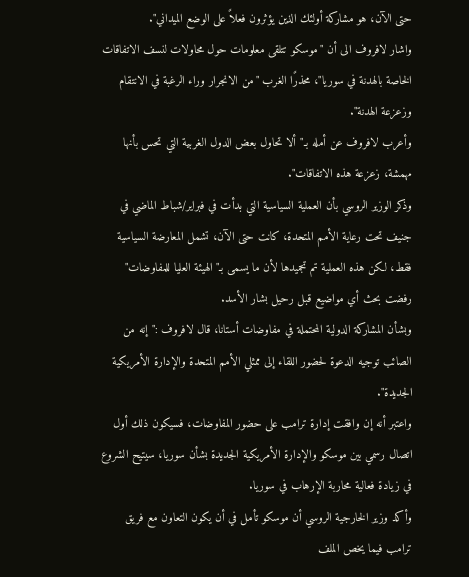حتى الآن، هو مشاركة أولئك الذين يؤثرون فعلاً على الوضع الميداني".
واشار لافروف الى أن "موسكو تتلقى معلومات حول محاولات لنسف الاتفاقات الخاصة بالهدنة في سوريا"، محذرًا الغرب "من الانجرار وراء الرغبة في الانتقام وزعزعة الهدنة".
وأعرب لافروف عن أمله بـ"ألا تحاول بعض الدول الغربية التي تحس بأنها مهمشة، زعزعة هذه الاتفاقات".
وذكر الوزير الروسي بأن العملية السياسية التي بدأت في فبراير/شباط الماضي في جنيف تحت رعاية الأمم المتحدة، كانت حتى الآن، تشمل المعارضة السياسية فقط، لكن هذه العملية تم تجميدها لأن ما يسمى بـ"الهيئة العليا للمفاوضات" رفضت بحث أي مواضيع قبل رحيل بشار الأسد.
وبشأن المشاركة الدولية المحتملة في مفاوضات أستانا، قال لافروف :"إنه من الصائب توجيه الدعوة لحضور اللقاء إلى ممثلي الأمم المتحدة والإدارة الأمريكية الجديدة".
واعتبر أنه إن وافقت إدارة ترامب على حضور المفاوضات، فسيكون ذلك أول اتصال رسمي بين موسكو والإدارة الأمريكية الجديدة بشأن سوريا، سيتيح الشروع في زيادة فعالية محاربة الإرهاب في سوريا.
وأكد وزير الخارجية الروسي أن موسكو تأمل في أن يكون التعاون مع فريق ترامب فيما يخص الملف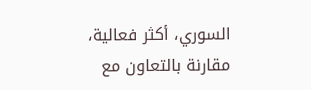السوري، أكثر فعالية، مقارنة بالتعاون مع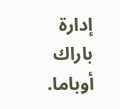إدارة باراك أوباما.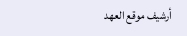أرشيف موقع العهد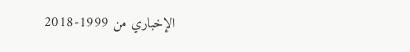الإخباري من 1999-2018